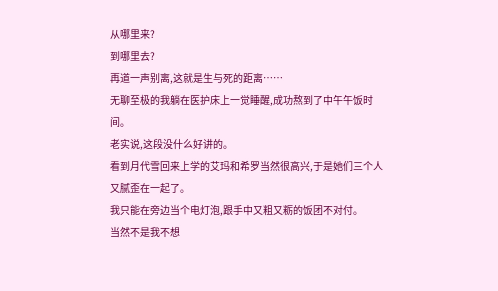从哪里来?
到哪里去?
再道一声别离,这就是生与死的距离……
无聊至极的我躺在医护床上一觉睡醒,成功熬到了中午午饭时间。
老实说,这段没什么好讲的。
看到月代雪回来上学的艾玛和希罗当然很高兴,于是她们三个人又腻歪在一起了。
我只能在旁边当个电灯泡,跟手中又粗又粝的饭团不对付。
当然不是我不想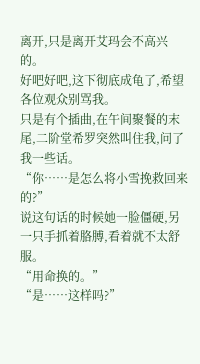离开,只是离开艾玛会不高兴的。
好吧好吧,这下彻底成龟了,希望各位观众别骂我。
只是有个插曲,在午间聚餐的末尾,二阶堂希罗突然叫住我,问了我一些话。
“你……是怎么将小雪挽救回来的?”
说这句话的时候她一脸僵硬,另一只手抓着胳膊,看着就不太舒服。
“用命换的。”
“是……这样吗?”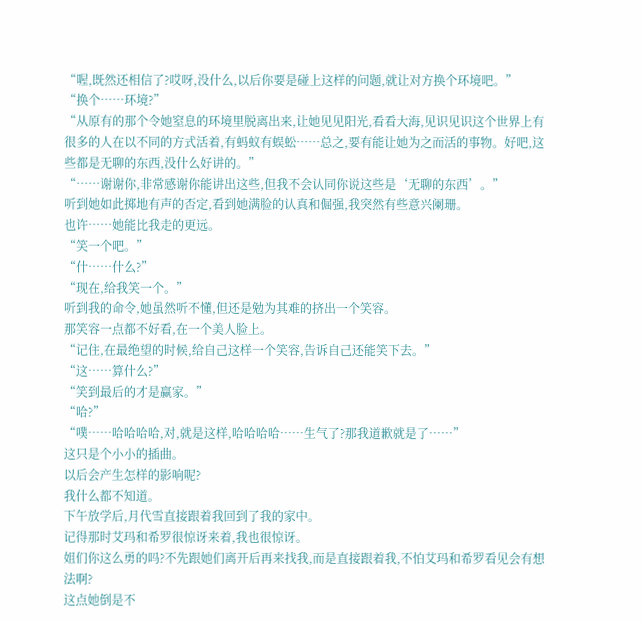“喔,既然还相信了?哎呀,没什么,以后你要是碰上这样的问题,就让对方换个环境吧。”
“换个……环境?”
“从原有的那个令她窒息的环境里脱离出来,让她见见阳光,看看大海,见识见识这个世界上有很多的人在以不同的方式活着,有蚂蚁有蜈蚣……总之,要有能让她为之而活的事物。好吧,这些都是无聊的东西,没什么好讲的。”
“……谢谢你,非常感谢你能讲出这些,但我不会认同你说这些是‘无聊的东西’。”
听到她如此掷地有声的否定,看到她满脸的认真和倔强,我突然有些意兴阑珊。
也许……她能比我走的更远。
“笑一个吧。”
“什……什么?”
“现在,给我笑一个。”
听到我的命令,她虽然听不懂,但还是勉为其难的挤出一个笑容。
那笑容一点都不好看,在一个美人脸上。
“记住,在最绝望的时候,给自己这样一个笑容,告诉自己还能笑下去。”
“这……算什么?”
“笑到最后的才是赢家。”
“哈?”
“噗……哈哈哈哈,对,就是这样,哈哈哈哈……生气了?那我道歉就是了……”
这只是个小小的插曲。
以后会产生怎样的影响呢?
我什么都不知道。
下午放学后,月代雪直接跟着我回到了我的家中。
记得那时艾玛和希罗很惊讶来着,我也很惊讶。
姐们你这么勇的吗?不先跟她们离开后再来找我,而是直接跟着我,不怕艾玛和希罗看见会有想法啊?
这点她倒是不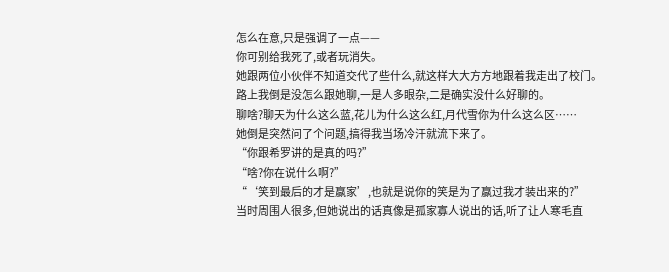怎么在意,只是强调了一点——
你可别给我死了,或者玩消失。
她跟两位小伙伴不知道交代了些什么,就这样大大方方地跟着我走出了校门。
路上我倒是没怎么跟她聊,一是人多眼杂,二是确实没什么好聊的。
聊啥?聊天为什么这么蓝,花儿为什么这么红,月代雪你为什么这么区……
她倒是突然问了个问题,搞得我当场冷汗就流下来了。
“你跟希罗讲的是真的吗?”
“啥?你在说什么啊?”
“‘笑到最后的才是赢家’,也就是说你的笑是为了赢过我才装出来的?”
当时周围人很多,但她说出的话真像是孤家寡人说出的话,听了让人寒毛直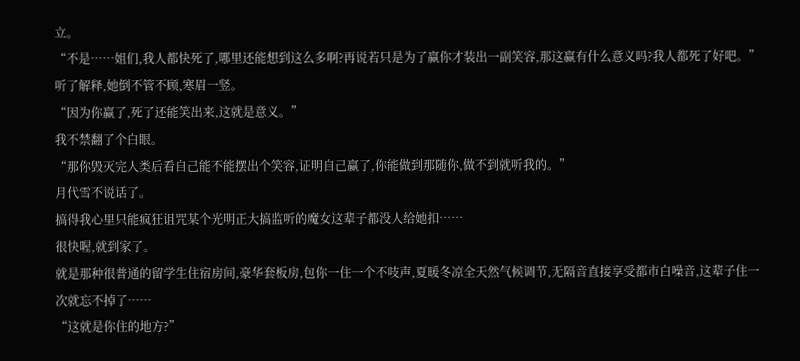立。
“不是……姐们,我人都快死了,哪里还能想到这么多啊?再说若只是为了赢你才装出一副笑容,那这赢有什么意义吗?我人都死了好吧。”
听了解释,她倒不管不顾,寒眉一竖。
“因为你赢了,死了还能笑出来,这就是意义。”
我不禁翻了个白眼。
“那你毁灭完人类后看自己能不能摆出个笑容,证明自己赢了,你能做到那随你,做不到就听我的。”
月代雪不说话了。
搞得我心里只能疯狂诅咒某个光明正大搞监听的魔女这辈子都没人给她扣……
很快喔,就到家了。
就是那种很普通的留学生住宿房间,豪华套板房,包你一住一个不吱声,夏暖冬凉全天然气候调节,无隔音直接享受都市白噪音,这辈子住一次就忘不掉了……
“这就是你住的地方?”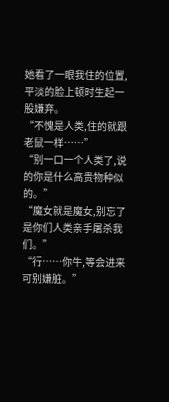她看了一眼我住的位置,平淡的脸上顿时生起一股嫌弃。
“不愧是人类,住的就跟老鼠一样……”
“别一口一个人类了,说的你是什么高贵物种似的。”
“魔女就是魔女,别忘了是你们人类亲手屠杀我们。”
“行……你牛,等会进来可别嫌脏。”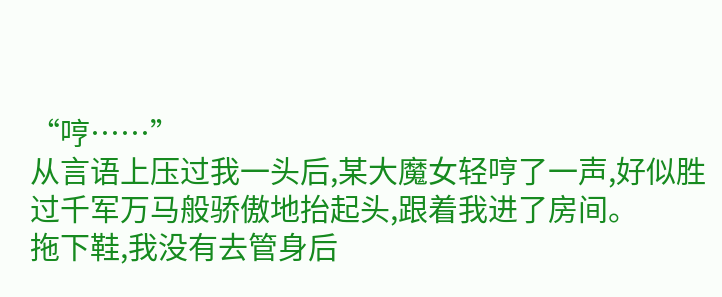“哼……”
从言语上压过我一头后,某大魔女轻哼了一声,好似胜过千军万马般骄傲地抬起头,跟着我进了房间。
拖下鞋,我没有去管身后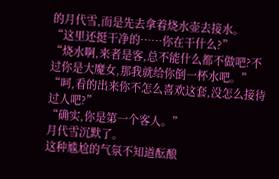的月代雪,而是先去拿着烧水壶去接水。
“这里还挺干净的……你在干什么?”
“烧水啊,来者是客,总不能什么都不做吧?不过你是大魔女,那我就给你倒一杯水吧。”
“呵,看的出来你不怎么喜欢这套,没怎么接待过人吧?”
“确实,你是第一个客人。”
月代雪沉默了。
这种尴尬的气氛不知道酝酿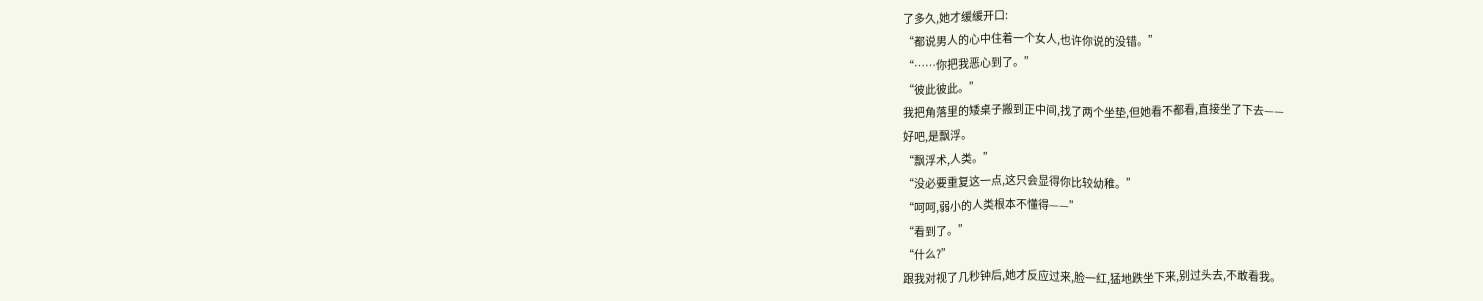了多久,她才缓缓开口:
“都说男人的心中住着一个女人,也许你说的没错。”
“……你把我恶心到了。”
“彼此彼此。”
我把角落里的矮桌子搬到正中间,找了两个坐垫,但她看不都看,直接坐了下去——
好吧,是飘浮。
“飘浮术,人类。”
“没必要重复这一点,这只会显得你比较幼稚。”
“呵呵,弱小的人类根本不懂得——”
“看到了。”
“什么?”
跟我对视了几秒钟后,她才反应过来,脸一红,猛地跌坐下来,别过头去,不敢看我。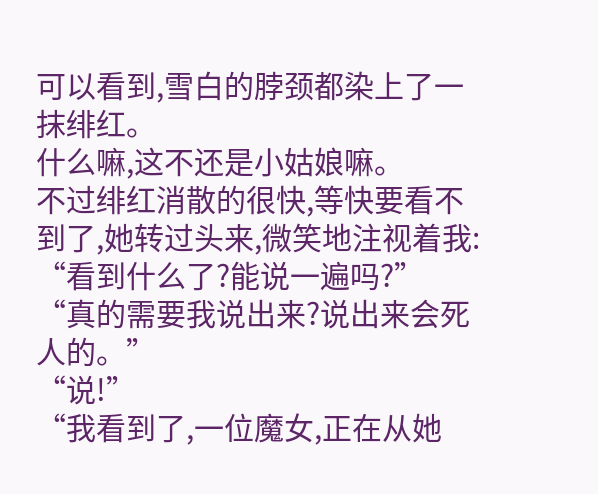可以看到,雪白的脖颈都染上了一抹绯红。
什么嘛,这不还是小姑娘嘛。
不过绯红消散的很快,等快要看不到了,她转过头来,微笑地注视着我:
“看到什么了?能说一遍吗?”
“真的需要我说出来?说出来会死人的。”
“说!”
“我看到了,一位魔女,正在从她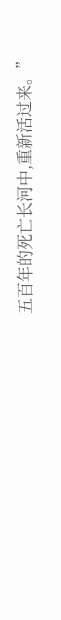五百年的死亡长河中,重新活过来。”